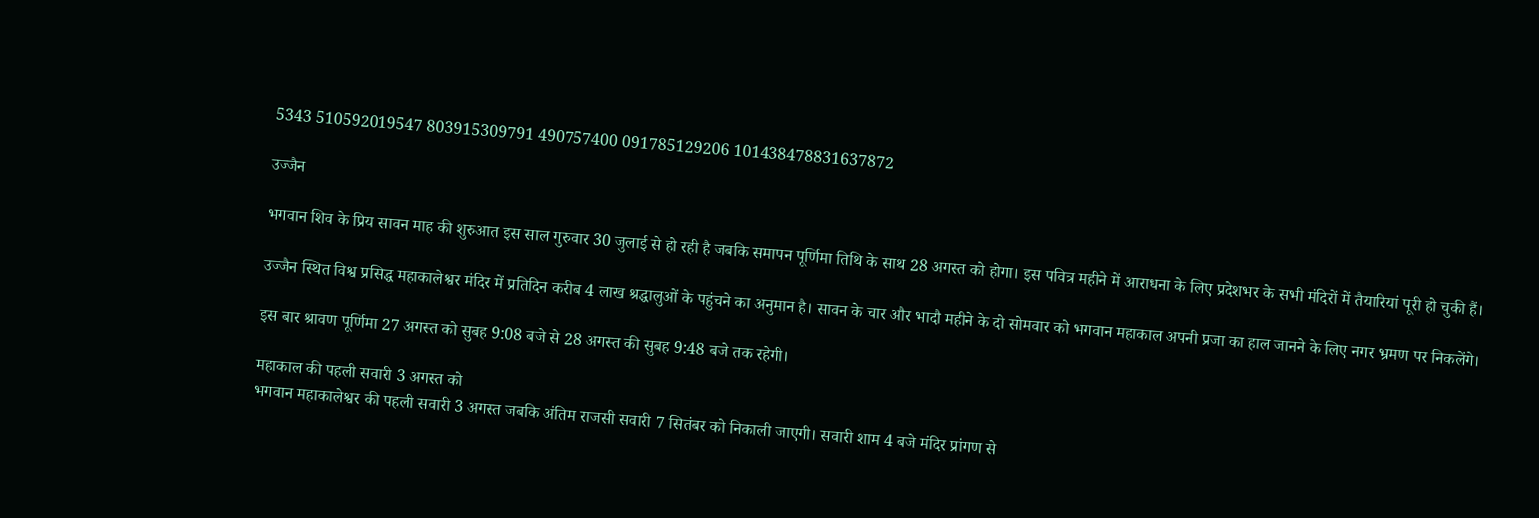5343 510592019547 803915309791 490757400 091785129206 101438478831637872

उज्जैन

भगवान शिव के प्रिय सावन माह की शुरुआत इस साल गुरुवार 30 जुलाई से हो रही है जबकि समापन पूर्णिमा तिथि के साथ 28 अगस्त को होगा। इस पवित्र महीने में आराधना के लिए प्रदेशभर के सभी मंदिरों में तैयारियां पूरी हो चुकी हैं।

उज्जैन स्थित विश्व प्रसिद्ध महाकालेश्वर मंदिर में प्रतिदिन करीब 4 लाख श्रद्धालुओं के पहुंचने का अनुमान है। सावन के चार और भादौ महीने के दो सोमवार को भगवान महाकाल अपनी प्रजा का हाल जानने के लिए नगर भ्रमण पर निकलेंगे।

इस बार श्रावण पूर्णिमा 27 अगस्त को सुबह 9:08 बजे से 28 अगस्त की सुबह 9:48 बजे तक रहेगी।

महाकाल की पहली सवारी 3 अगस्त को
भगवान महाकालेश्वर की पहली सवारी 3 अगस्त जबकि अंतिम राजसी सवारी 7 सितंबर को निकाली जाएगी। सवारी शाम 4 बजे मंदिर प्रांगण से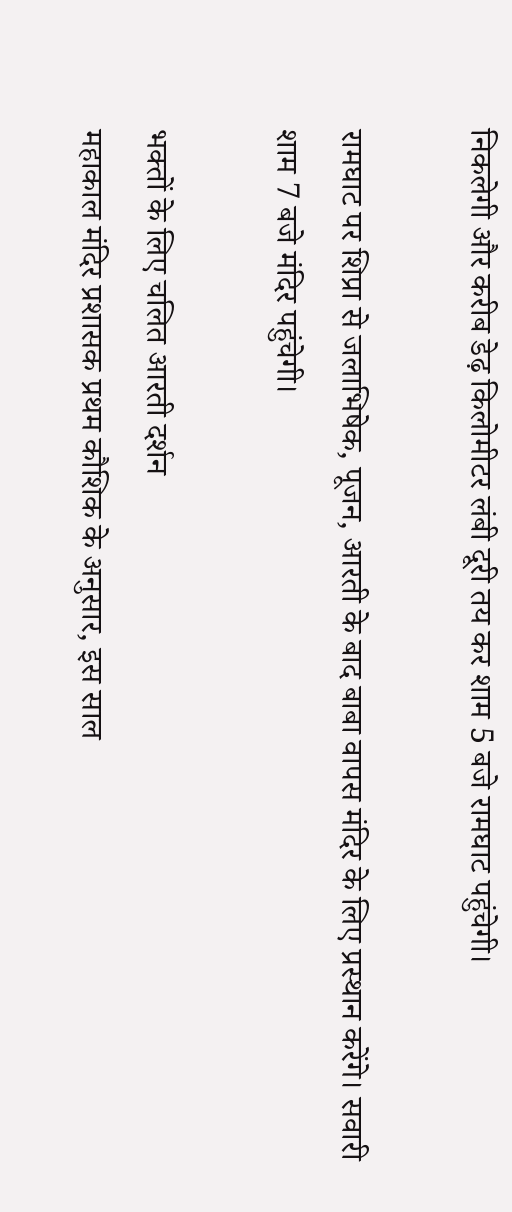निकलेगी और करीब डेढ़ किलोमीटर लंबी दूरी तय कर शाम 5 बजे रामघाट पहुंचेगी।

रामघाट पर शिप्रा से जलाभिषेक, पूजन, आरती के बाद बाबा वापस मंदिर के लिए प्रस्थान करेंगे। सवारी शाम 7 बजे मंदिर पहुंचेगी।

भक्तों के लिए चलित आरती दर्शन
महाकाल मंदिर प्रशासक प्रथम कौशिक के अनुसार, इस साल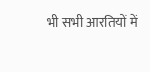भी सभी आरतियों में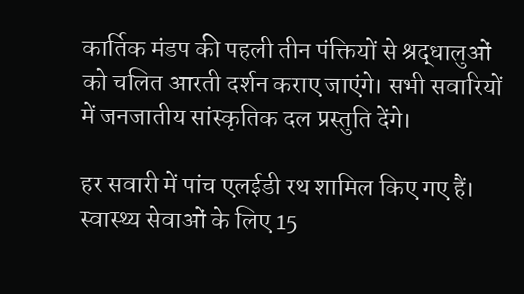कार्तिक मंडप की पहली तीन पंक्तियों से श्रद्धालुओं को चलित आरती दर्शन कराए जाएंगे। सभी सवारियों में जनजातीय सांस्कृतिक दल प्रस्तुति देंगे।

हर सवारी में पांच एलईडी रथ शामिल किए गए हैं। स्वास्थ्य सेवाओं के लिए 15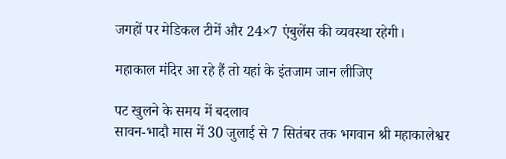जगहों पर मेडिकल टीमें और 24×7 एंबुलेंस की व्यवस्था रहेगी।

महाकाल मंदिर आ रहे हैं तो यहां के इंतजाम जान लीजिए

पट खुलने के समय में बदलाव
सावन-भादौ मास में 30 जुलाई से 7 सितंबर तक भगवान श्री महाकालेश्वर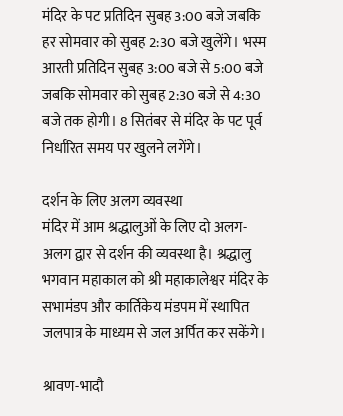मंदिर के पट प्रतिदिन सुबह 3:00 बजे जबकि हर सोमवार को सुबह 2:30 बजे खुलेंगे। भस्म आरती प्रतिदिन सुबह 3:00 बजे से 5:00 बजे जबकि सोमवार को सुबह 2:30 बजे से 4:30 बजे तक होगी। 8 सितंबर से मंदिर के पट पूर्व निर्धारित समय पर खुलने लगेंगे।

दर्शन के लिए अलग व्यवस्था
मंदिर में आम श्रद्धालुओं के लिए दो अलग-अलग द्वार से दर्शन की व्यवस्था है। श्रद्धालु भगवान महाकाल को श्री महाकालेश्वर मंदिर के सभामंडप और कार्तिकेय मंडपम में स्थापित जलपात्र के माध्यम से जल अर्पित कर सकेंगे।

श्रावण-भादौ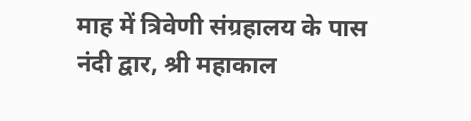माह में त्रिवेणी संग्रहालय के पास नंदी द्वार, श्री महाकाल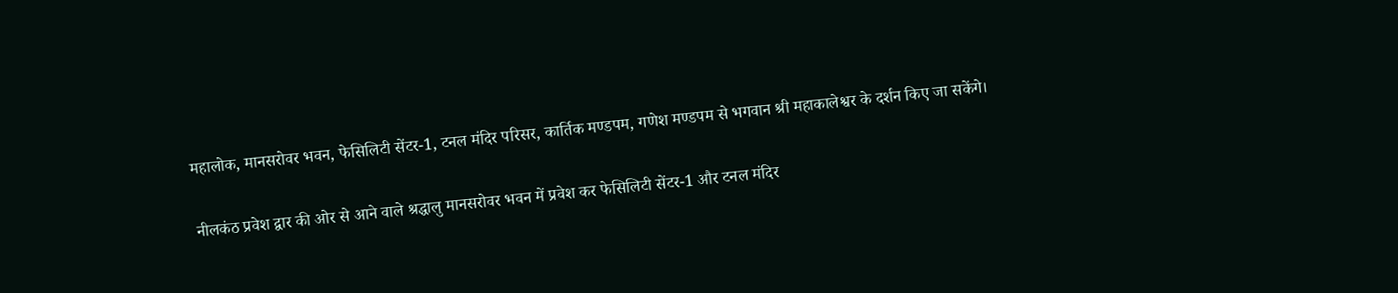महालोक, मानसरोवर भवन, फेसिलिटी सेंटर-1, टनल मंदिर परिसर, कार्तिक मण्डपम, गणेश मण्डपम से भगवान श्री महाकालेश्वर के दर्शन किए जा सकेंगे।

नीलकंठ प्रवेश द्वार की ओर से आने वाले श्रद्धालु मानसरोवर भवन में प्रवेश कर फेसिलिटी सेंटर-1 और टनल मंदिर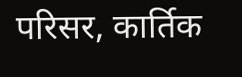परिसर, कार्तिक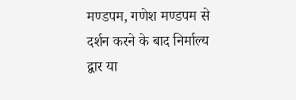मण्डपम, गणेश मण्डपम से दर्शन करने के बाद निर्माल्य द्वार या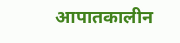आपातकालीन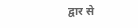द्वार से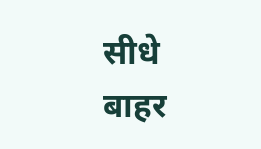सीधे बाहर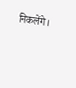निकलेंगे।